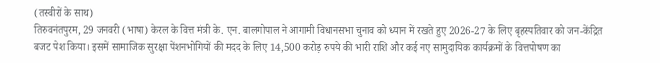(तस्वीरों के साथ)
तिरुवनंतपुरम, 29 जनवरी (भाषा) केरल के वित्त मंत्री के. एन. बालगोपाल ने आगामी विधानसभा चुनाव को ध्यान में रखते हुए 2026-27 के लिए बृहस्पतिवार को जन-केंद्रित बजट पेश किया। इसमें सामाजिक सुरक्षा पेंशनभोगियों की मदद के लिए 14,500 करोड़ रुपये की भारी राशि और कई नए सामुदायिक कार्यक्रमों के वित्तपोषण का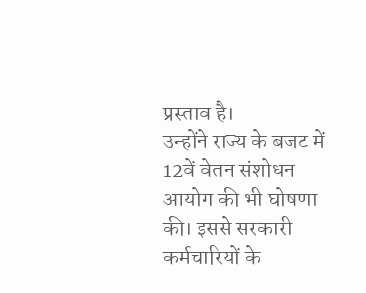प्रस्ताव है।
उन्होंने राज्य के बजट में 12वें वेतन संशोधन आयोग की भी घोषणा की। इससे सरकारी कर्मचारियों के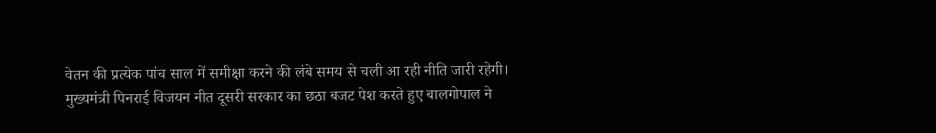वेतन की प्रत्येक पांच साल में समीक्षा करने की लंबे समय से चली आ रही नीति जारी रहेगी।
मुख्यमंत्री पिनराई विजयन नीत दूसरी सरकार का छठा बजट पेश करते हुए बालगोपाल ने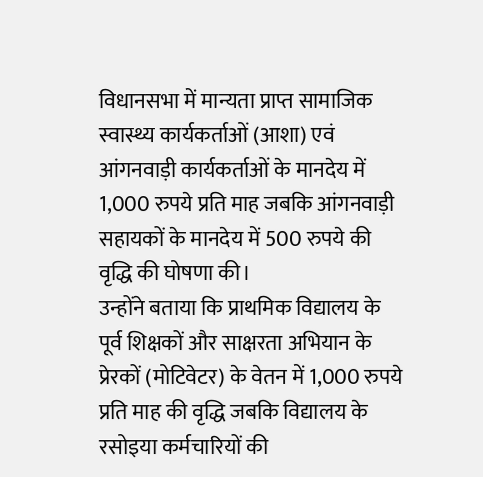विधानसभा में मान्यता प्राप्त सामाजिक स्वास्थ्य कार्यकर्ताओं (आशा) एवं आंगनवाड़ी कार्यकर्ताओं के मानदेय में 1,000 रुपये प्रति माह जबकि आंगनवाड़ी सहायकों के मानदेय में 500 रुपये की वृद्धि की घोषणा की।
उन्होंने बताया कि प्राथमिक विद्यालय के पूर्व शिक्षकों और साक्षरता अभियान के प्रेरकों (मोटिवेटर) के वेतन में 1,000 रुपये प्रति माह की वृद्धि जबकि विद्यालय के रसोइया कर्मचारियों की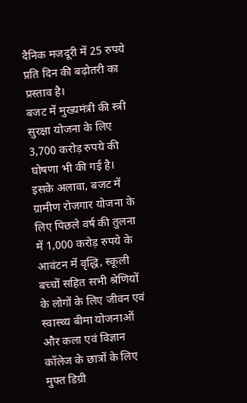दैनिक मजदूरी में 25 रुपये प्रति दिन की बढ़ोतरी का प्रस्ताव है।
बजट में मुख्यमंत्री की स्त्री सुरक्षा योजना के लिए 3,700 करोड़ रुपये की घोषणा भी की गई है।
इसके अलावा, बजट में ग्रामीण रोजगार योजना के लिए पिछले वर्ष की तुलना में 1,000 करोड़ रुपये के आवंटन में वृद्धि, स्कूली बच्चों सहित सभी श्रेणियों के लोगों के लिए जीवन एवं स्वास्थ्य बीमा योजनाओं और कला एवं विज्ञान कॉलेज के छात्रों के लिए मुफ्त डिग्री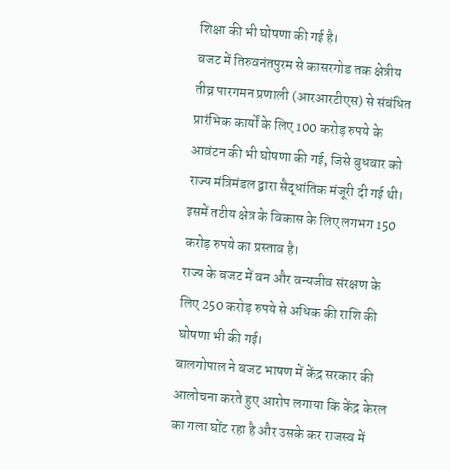शिक्षा की भी घोषणा की गई है।
बजट में तिरुवनंतपुरम से कासरगोड तक क्षेत्रीय तीव्र पारगमन प्रणाली (आरआरटीएस) से संबंधित प्रारंभिक कार्यों के लिए 100 करोड़ रुपये के आवंटन की भी घोषणा की गई, जिसे बुधवार को राज्य मंत्रिमंडल द्वारा सैद्धांतिक मंजूरी दी गई थी। इसमें तटीय क्षेत्र के विकास के लिए लगभग 150 करोड़ रुपये का प्रस्ताव है।
राज्य के बजट में वन और वन्यजीव संरक्षण के लिए 250 करोड़ रुपये से अधिक की राशि की घोषणा भी की गई।
बालगोपाल ने बजट भाषण में केंद्र सरकार की आलोचना करते हुए आरोप लगाया कि केंद्र केरल का गला घोंट रहा है और उसके कर राजस्व में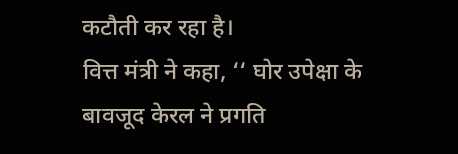कटौती कर रहा है।
वित्त मंत्री ने कहा, ‘‘ घोर उपेक्षा के बावजूद केरल ने प्रगति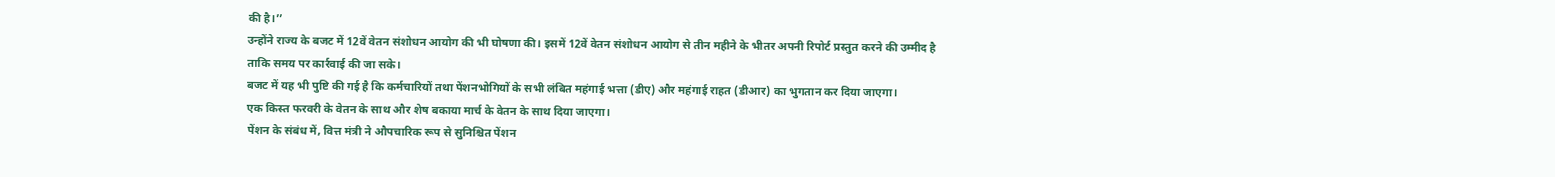की है।’’
उन्होंने राज्य के बजट में 12वें वेतन संशोधन आयोग की भी घोषणा की। इसमें 12वें वेतन संशोधन आयोग से तीन महीने के भीतर अपनी रिपोर्ट प्रस्तुत करने की उम्मीद है ताकि समय पर कार्रवाई की जा सके।
बजट में यह भी पुष्टि की गई है कि कर्मचारियों तथा पेंशनभोगियों के सभी लंबित महंगाई भत्ता (डीए) और महंगाई राहत (डीआर) का भुगतान कर दिया जाएगा।
एक किस्त फरवरी के वेतन के साथ और शेष बकाया मार्च के वेतन के साथ दिया जाएगा।
पेंशन के संबंध में, वित्त मंत्री ने औपचारिक रूप से सुनिश्चित पेंशन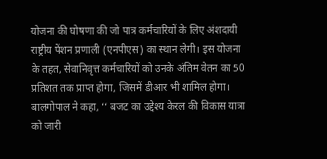योजना की घोषणा की जो पात्र कर्मचारियों के लिए अंशदायी राष्ट्रीय पेंशन प्रणाली (एनपीएस) का स्थान लेगी। इस योजना के तहत, सेवानिवृत्त कर्मचारियों को उनके अंतिम वेतन का 50 प्रतिशत तक प्राप्त होगा, जिसमें डीआर भी शामिल होगा।
बालगोपाल ने कहा, ‘‘ बजट का उद्देश्य केरल की विकास यात्रा को जारी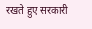रखते हुए सरकारी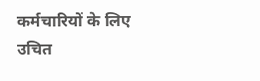कर्मचारियों के लिए उचित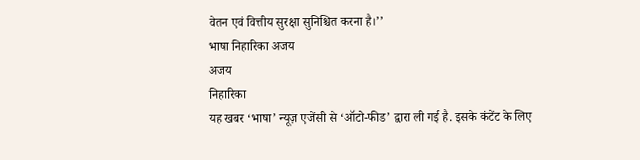वेतन एवं वित्तीय सुरक्षा सुनिश्चित करना है।’’
भाषा निहारिका अजय
अजय
निहारिका
यह खबर ‘भाषा’ न्यूज़ एजेंसी से ‘ऑटो-फीड’ द्वारा ली गई है. इसके कंटेंट के लिए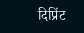दिप्रिंट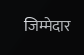जिम्मेदार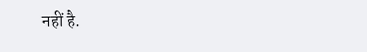नहीं है.